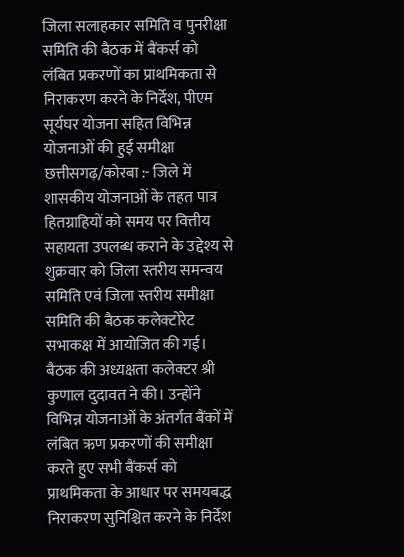जिला सलाहकार समिति व पुनरीक्षा समिति की बैठक में बैंकर्स को लंबित प्रकरणों का प्राथमिकता से निराकरण करने के निर्देश, पीएम सूर्यघर योजना सहित विभिन्न योजनाओं की हुई समीक्षा
छत्तीसगढ़/कोरबा :- जिले में शासकीय योजनाओं के तहत पात्र हितग्राहियों को समय पर वित्तीय सहायता उपलब्ध कराने के उद्देश्य से शुक्रवार को जिला स्तरीय समन्वय समिति एवं जिला स्तरीय समीक्षा समिति की बैठक कलेक्टोरेट सभाकक्ष में आयोजित की गई। बैठक की अध्यक्षता कलेक्टर श्री कुणाल दुदावत ने की। उन्होंने विभिन्न योजनाओं के अंतर्गत बैंकों में लंबित ऋण प्रकरणों की समीक्षा करते हुए सभी बैंकर्स को प्राथमिकता के आधार पर समयबद्ध निराकरण सुनिश्चित करने के निर्देश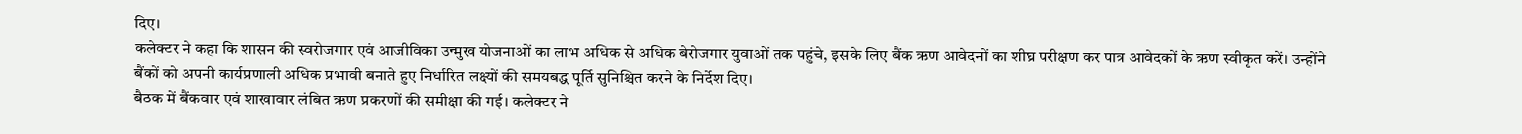दिए।
कलेक्टर ने कहा कि शासन की स्वरोजगार एवं आजीविका उन्मुख योजनाओं का लाभ अधिक से अधिक बेरोजगार युवाओं तक पहुंचे, इसके लिए बैंक ऋण आवेदनों का शीघ्र परीक्षण कर पात्र आवेदकों के ऋण स्वीकृत करें। उन्होंने बैंकों को अपनी कार्यप्रणाली अधिक प्रभावी बनाते हुए निर्धारित लक्ष्यों की समयबद्ध पूर्ति सुनिश्चित करने के निर्देश दिए।
बैठक में बैंकवार एवं शाखावार लंबित ऋण प्रकरणों की समीक्षा की गई। कलेक्टर ने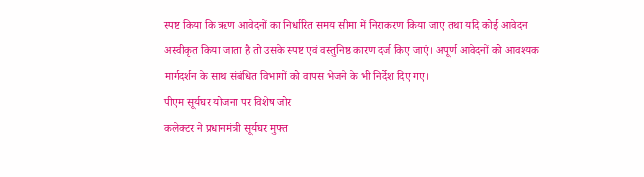स्पष्ट किया कि ऋण आवेदनों का निर्धारित समय सीमा में निराकरण किया जाए तथा यदि कोई आवेदन अस्वीकृत किया जाता है तो उसके स्पष्ट एवं वस्तुनिष्ठ कारण दर्ज किए जाएं। अपूर्ण आवेदनों को आवश्यक मार्गदर्शन के साथ संबंधित विभागों को वापस भेजने के भी निर्देश दिए गए।
पीएम सूर्यघर योजना पर विशेष जोर
कलेक्टर ने प्रधानमंत्री सूर्यघर मुफ्त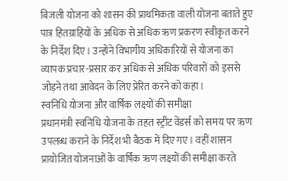बिजली योजना को शासन की प्राथमिकता वाली योजना बताते हुए पात्र हितग्राहियों के अधिक से अधिक ऋण प्रकरण स्वीकृत करने के निर्देश दिए। उन्होंने विभागीय अधिकारियों से योजना का व्यापक प्रचार-प्रसार कर अधिक से अधिक परिवारों को इससे जोड़ने तथा आवेदन के लिए प्रेरित करने को कहा।
स्वनिधि योजना और वार्षिक लक्ष्यों की समीक्षा
प्रधानमंत्री स्वनिधि योजना के तहत स्ट्रीट वेंडर्स को समय पर ऋण उपलब्ध कराने के निर्देश भी बैठक में दिए गए। वहीं शासन प्रायोजित योजनाओं के वार्षिक ऋण लक्ष्यों की समीक्षा करते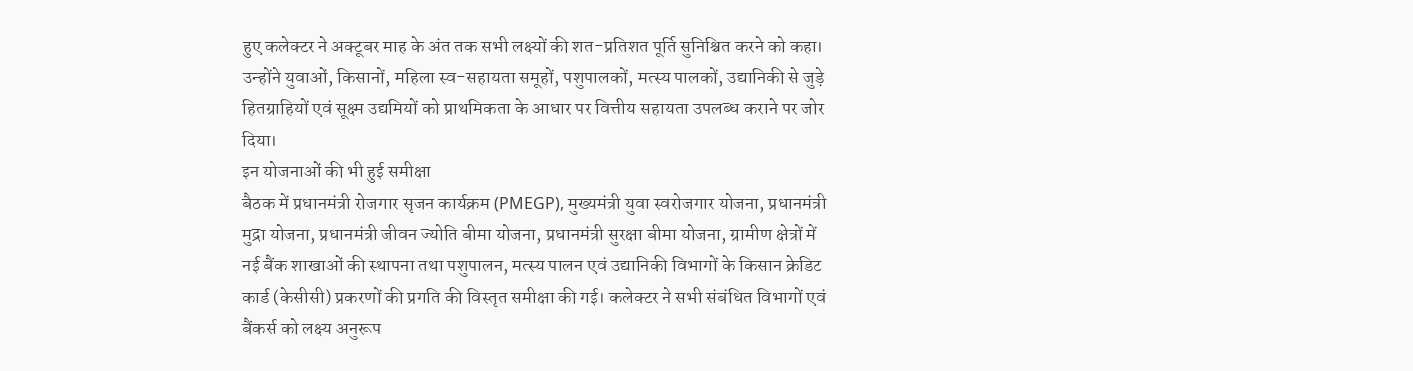हुए कलेक्टर ने अक्टूबर माह के अंत तक सभी लक्ष्यों की शत-प्रतिशत पूर्ति सुनिश्चित करने को कहा। उन्होंने युवाओं, किसानों, महिला स्व-सहायता समूहों, पशुपालकों, मत्स्य पालकों, उद्यानिकी से जुड़े हितग्राहियों एवं सूक्ष्म उद्यमियों को प्राथमिकता के आधार पर वित्तीय सहायता उपलब्ध कराने पर जोर दिया।
इन योजनाओं की भी हुई समीक्षा
बैठक में प्रधानमंत्री रोजगार सृजन कार्यक्रम (PMEGP), मुख्यमंत्री युवा स्वरोजगार योजना, प्रधानमंत्री मुद्रा योजना, प्रधानमंत्री जीवन ज्योति बीमा योजना, प्रधानमंत्री सुरक्षा बीमा योजना, ग्रामीण क्षेत्रों में नई बैंक शाखाओं की स्थापना तथा पशुपालन, मत्स्य पालन एवं उद्यानिकी विभागों के किसान क्रेडिट कार्ड (केसीसी) प्रकरणों की प्रगति की विस्तृत समीक्षा की गई। कलेक्टर ने सभी संबंधित विभागों एवं बैंकर्स को लक्ष्य अनुरूप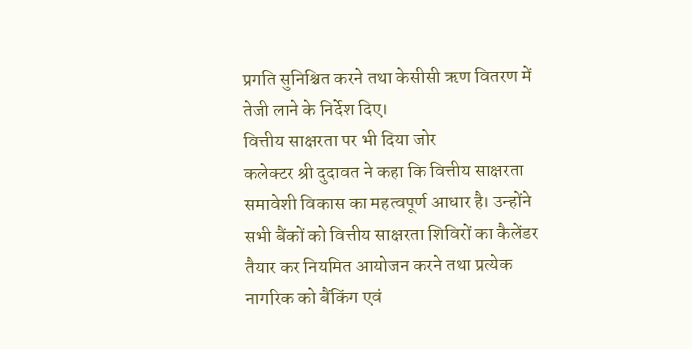प्रगति सुनिश्चित करने तथा केसीसी ऋण वितरण में तेजी लाने के निर्देश दिए।
वित्तीय साक्षरता पर भी दिया जोर
कलेक्टर श्री दुदावत ने कहा कि वित्तीय साक्षरता समावेशी विकास का महत्वपूर्ण आधार है। उन्होंने सभी बैंकों को वित्तीय साक्षरता शिविरों का कैलेंडर तैयार कर नियमित आयोजन करने तथा प्रत्येक नागरिक को बैंकिंग एवं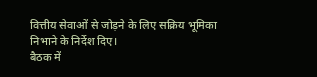वित्तीय सेवाओं से जोड़ने के लिए सक्रिय भूमिका निभाने के निर्देश दिए।
बैठक में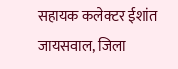सहायक कलेक्टर ईशांत जायसवाल, जिला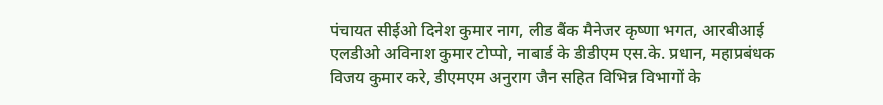पंचायत सीईओ दिनेश कुमार नाग, लीड बैंक मैनेजर कृष्णा भगत, आरबीआई एलडीओ अविनाश कुमार टोप्पो, नाबार्ड के डीडीएम एस.के. प्रधान, महाप्रबंधक विजय कुमार करे, डीएमएम अनुराग जैन सहित विभिन्न विभागों के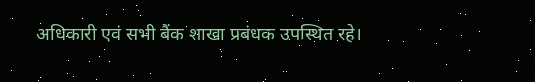अधिकारी एवं सभी बैंक शाखा प्रबंधक उपस्थित रहे।